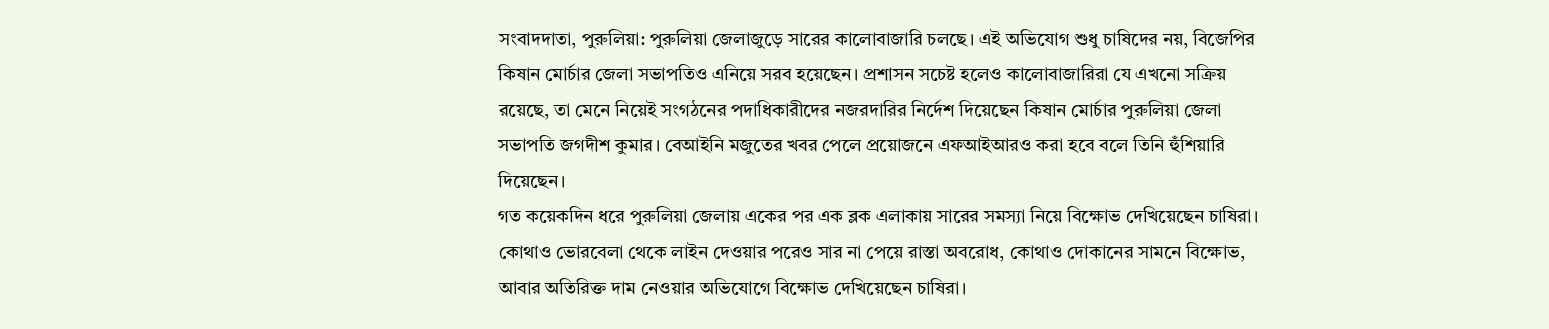সংবাদদাতা, পুরুলিয়া: পুরুলিয়া জেলাজুড়ে সারের কালোবাজারি চলছে। এই অভিযোগ শুধু চাষিদের নয়, বিজেপির কিষান মোর্চার জেলা সভাপতিও এনিয়ে সরব হয়েছেন। প্রশাসন সচেষ্ট হলেও কালোবাজারিরা যে এখনো সক্রিয় রয়েছে, তা মেনে নিয়েই সংগঠনের পদাধিকারীদের নজরদারির নির্দেশ দিয়েছেন কিষান মোর্চার পুরুলিয়া জেলা সভাপতি জগদীশ কুমার। বেআইনি মজুতের খবর পেলে প্রয়োজনে এফআইআরও করা হবে বলে তিনি হুঁশিয়ারি দিয়েছেন।
গত কয়েকদিন ধরে পুরুলিয়া জেলায় একের পর এক ব্লক এলাকায় সারের সমস্যা নিয়ে বিক্ষোভ দেখিয়েছেন চাষিরা। কোথাও ভোরবেলা থেকে লাইন দেওয়ার পরেও সার না পেয়ে রাস্তা অবরোধ, কোথাও দোকানের সামনে বিক্ষোভ, আবার অতিরিক্ত দাম নেওয়ার অভিযোগে বিক্ষোভ দেখিয়েছেন চাষিরা।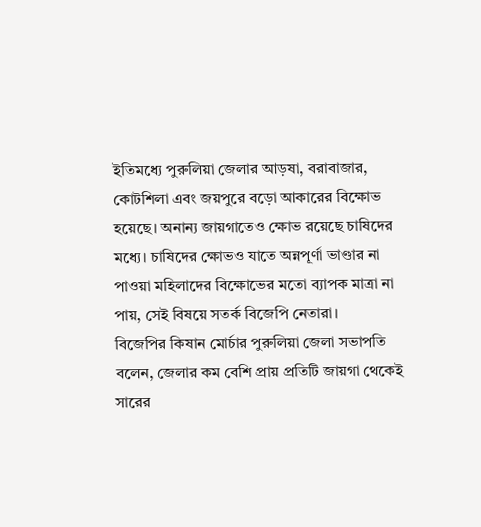ইতিমধ্যে পুরুলিয়া জেলার আড়ষা, বরাবাজার, কোটশিলা এবং জয়পুরে বড়ো আকারের বিক্ষোভ হয়েছে। অনান্য জায়গাতেও ক্ষোভ রয়েছে চাষিদের মধ্যে। চাষিদের ক্ষোভও যাতে অন্নপূর্ণা ভাণ্ডার না পাওয়া মহিলাদের বিক্ষোভের মতো ব্যাপক মাত্রা না পায়, সেই বিষয়ে সতর্ক বিজেপি নেতারা।
বিজেপির কিষান মোর্চার পুরুলিয়া জেলা সভাপতি বলেন, জেলার কম বেশি প্রায় প্রতিটি জায়গা থেকেই সারের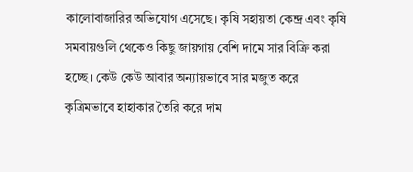কালোবাজারির অভিযোগ এসেছে। কৃষি সহায়তা কেন্দ্র এবং কৃষি সমবায়গুলি থেকেও কিছু জায়গায় বেশি দামে সার বিক্রি করা হচ্ছে। কেউ কেউ আবার অন্যায়ভাবে সার মজুত করে কৃত্রিমভাবে হাহাকার তৈরি করে দাম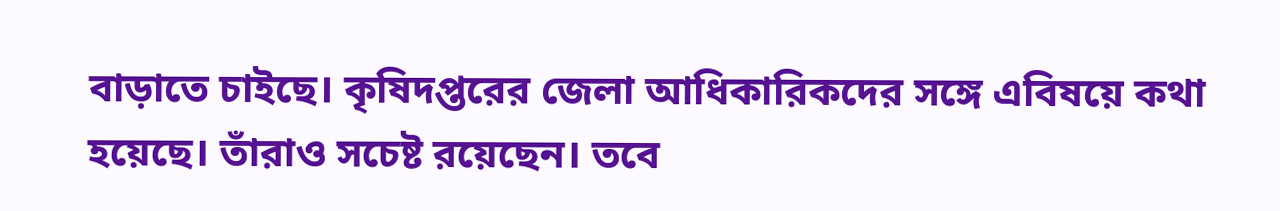বাড়াতে চাইছে। কৃষিদপ্তরের জেলা আধিকারিকদের সঙ্গে এবিষয়ে কথা হয়েছে। তাঁরাও সচেষ্ট রয়েছেন। তবে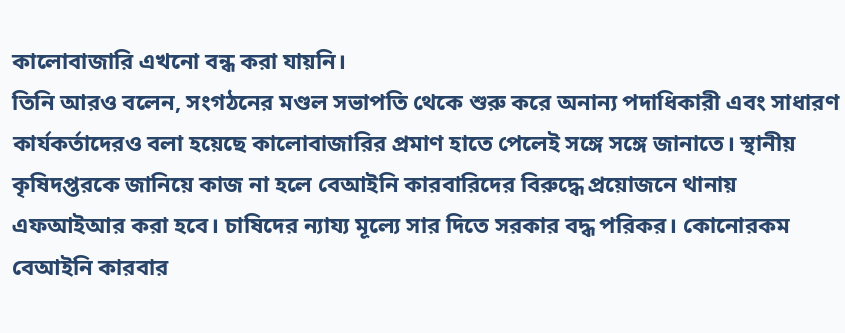কালোবাজারি এখনো বন্ধ করা যায়নি।
তিনি আরও বলেন, সংগঠনের মণ্ডল সভাপতি থেকে শুরু করে অনান্য পদাধিকারী এবং সাধারণ কার্যকর্তাদেরও বলা হয়েছে কালোবাজারির প্রমাণ হাতে পেলেই সঙ্গে সঙ্গে জানাতে। স্থানীয় কৃষিদপ্তরকে জানিয়ে কাজ না হলে বেআইনি কারবারিদের বিরুদ্ধে প্রয়োজনে থানায় এফআইআর করা হবে। চাষিদের ন্যায্য মূল্যে সার দিতে সরকার বদ্ধ পরিকর। কোনোরকম বেআইনি কারবার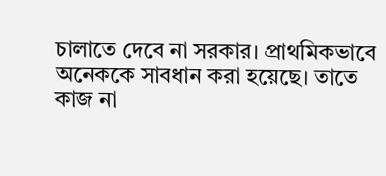চালাতে দেবে না সরকার। প্রাথমিকভাবে অনেককে সাবধান করা হয়েছে। তাতে কাজ না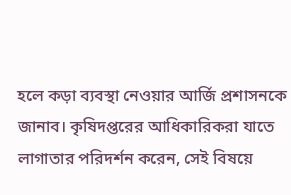হলে কড়া ব্যবস্থা নেওয়ার আর্জি প্রশাসনকে জানাব। কৃষিদপ্তরের আধিকারিকরা যাতে লাগাতার পরিদর্শন করেন, সেই বিষয়ে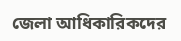জেলা আধিকারিকদের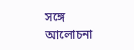সঙ্গে আলোচনা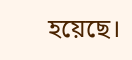হয়েছে।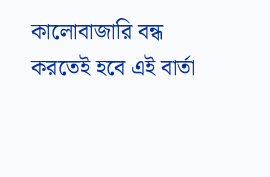কালোবাজারি বন্ধ করতেই হবে এই বার্তা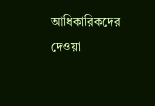আধিকারিকদের দেওয়া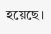হয়েছে।